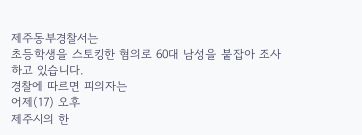제주동부경찰서는
초등학생을 스토킹한 혐의로 60대 남성을 붙잡아 조사하고 있습니다.
경찰에 따르면 피의자는
어제(17) 오후
제주시의 한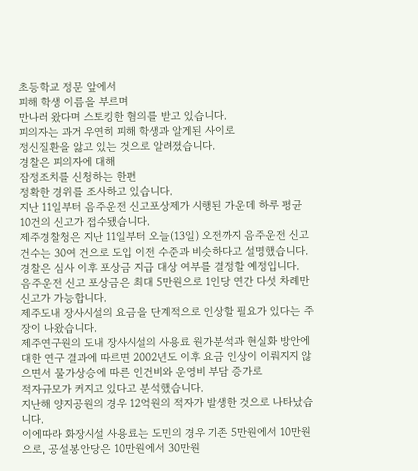초등학교 정문 앞에서
피해 학생 이름을 부르며
만나러 왔다며 스토킹한 혐의를 받고 있습니다.
피의자는 과거 우연히 피해 학생과 알게된 사이로
정신질환을 앓고 있는 것으로 알려졌습니다.
경찰은 피의자에 대해
잠정조치를 신청하는 한편
정확한 경위를 조사하고 있습니다.
지난 11일부터 음주운전 신고포상제가 시행된 가운데 하루 평균 10건의 신고가 접수됐습니다.
제주경찰청은 지난 11일부터 오늘(13일) 오전까지 음주운전 신고 건수는 30여 건으로 도입 이전 수준과 비슷하다고 설명했습니다.
경찰은 심사 이후 포상금 지급 대상 여부를 결정할 예정입니다.
음주운전 신고 포상금은 최대 5만원으로 1인당 연간 다섯 차례만 신고가 가능합니다.
제주도내 장사시설의 요금을 단계적으로 인상할 필요가 있다는 주장이 나왔습니다.
제주연구원의 도내 장사시설의 사용료 원가분석과 현실화 방안에 대한 연구 결과에 따르면 2002년도 이후 요금 인상이 이뤄지지 않으면서 물가상승에 따른 인건비와 운영비 부담 증가로
적자규모가 커지고 있다고 분석했습니다.
지난해 양지공원의 경우 12억원의 적자가 발생한 것으로 나타났습니다.
이에따라 화장시설 사용료는 도민의 경우 기존 5만원에서 10만원으로, 공설봉안당은 10만원에서 30만원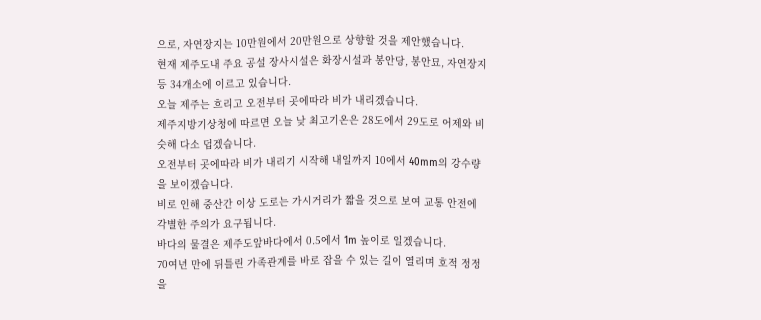으로, 자연장지는 10만원에서 20만원으로 상향할 것을 제안했습니다.
현재 제주도내 주요 공설 장사시설은 화장시설과 봉안당, 봉안묘, 자연장지 등 34개소에 이르고 있습니다.
오늘 제주는 흐리고 오전부터 곳에따라 비가 내리겠습니다.
제주지방기상청에 따르면 오늘 낮 최고기온은 28도에서 29도로 어제와 비슷해 다소 덥겠습니다.
오전부터 곳에따라 비가 내리기 시작해 내일까지 10에서 40mm의 강수량을 보이겠습니다.
비로 인해 중산간 이상 도로는 가시거리가 짧을 것으로 보여 교통 안전에 각별한 주의가 요구됩니다.
바다의 물결은 제주도앞바다에서 0.5에서 1m 높이로 일겠습니다.
70여년 만에 뒤틀린 가족관계를 바로 잡을 수 있는 길이 열리며 호적 정정을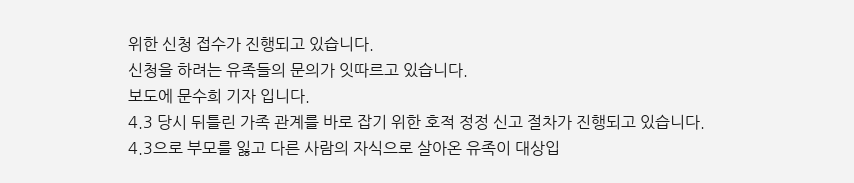위한 신청 접수가 진행되고 있습니다.
신청을 하려는 유족들의 문의가 잇따르고 있습니다.
보도에 문수희 기자 입니다.
4.3 당시 뒤틀린 가족 관계를 바로 잡기 위한 호적 정정 신고 절차가 진행되고 있습니다.
4.3으로 부모를 잃고 다른 사람의 자식으로 살아온 유족이 대상입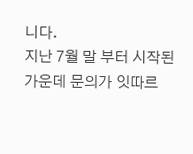니다.
지난 7월 말 부터 시작된 가운데 문의가 잇따르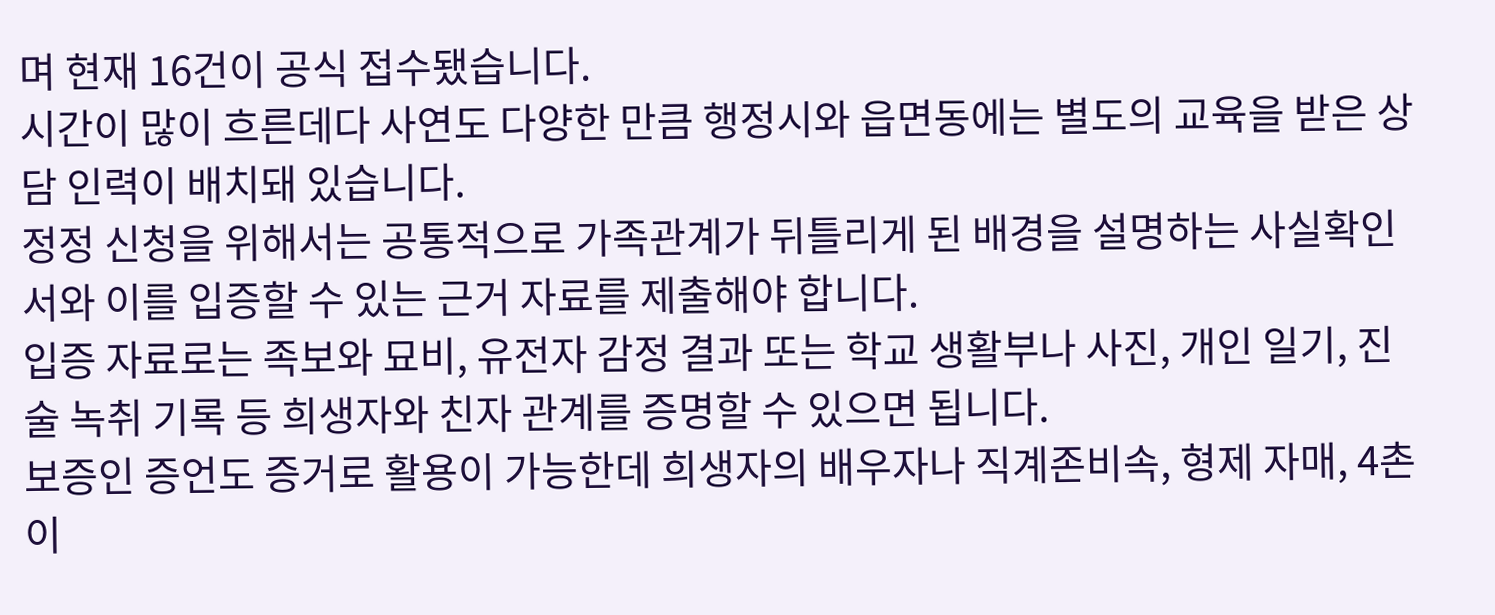며 현재 16건이 공식 접수됐습니다.
시간이 많이 흐른데다 사연도 다양한 만큼 행정시와 읍면동에는 별도의 교육을 받은 상담 인력이 배치돼 있습니다.
정정 신청을 위해서는 공통적으로 가족관계가 뒤틀리게 된 배경을 설명하는 사실확인서와 이를 입증할 수 있는 근거 자료를 제출해야 합니다.
입증 자료로는 족보와 묘비, 유전자 감정 결과 또는 학교 생활부나 사진, 개인 일기, 진술 녹취 기록 등 희생자와 친자 관계를 증명할 수 있으면 됩니다.
보증인 증언도 증거로 활용이 가능한데 희생자의 배우자나 직계존비속, 형제 자매, 4촌 이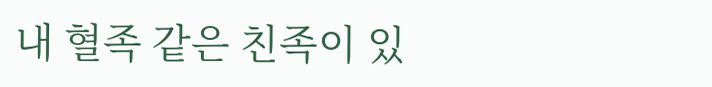내 혈족 같은 친족이 있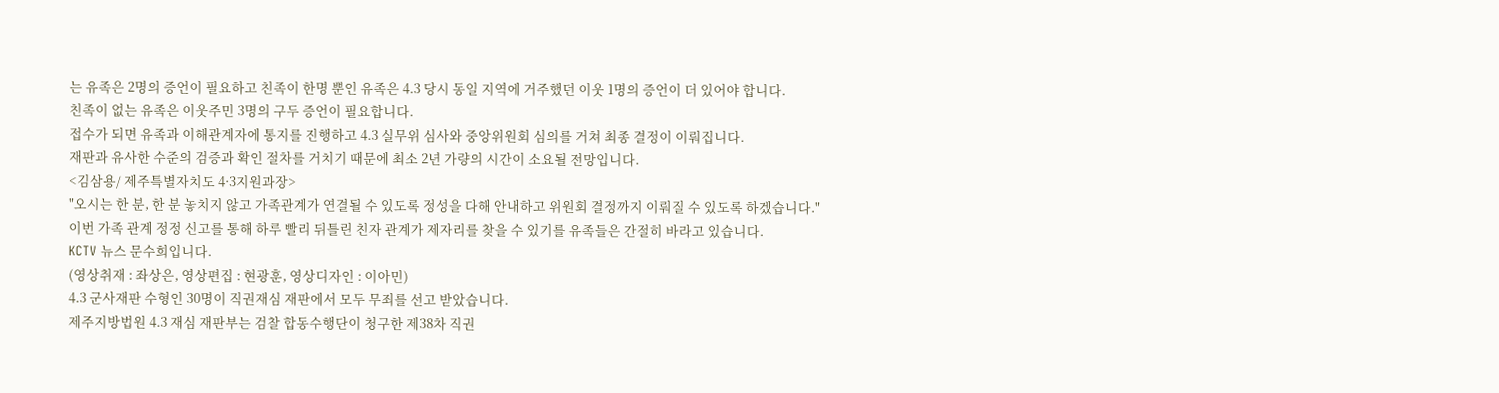는 유족은 2명의 증언이 필요하고 친족이 한명 뿐인 유족은 4.3 당시 동일 지역에 거주했던 이웃 1명의 증언이 더 있어야 합니다.
친족이 없는 유족은 이웃주민 3명의 구두 증언이 필요합니다.
접수가 되면 유족과 이해관계자에 통지를 진행하고 4.3 실무위 심사와 중앙위원회 심의를 거쳐 최종 결정이 이뤄집니다.
재판과 유사한 수준의 검증과 확인 절차를 거치기 때문에 최소 2년 가량의 시간이 소요될 전망입니다.
<김삼용/ 제주특별자치도 4·3지원과장>
"오시는 한 분, 한 분 놓치지 않고 가족관계가 연결될 수 있도록 정성을 다해 안내하고 위원회 결정까지 이뤄질 수 있도록 하겠습니다."
이번 가족 관계 정정 신고를 통해 하루 빨리 뒤틀린 친자 관계가 제자리를 찾을 수 있기를 유족들은 간절히 바라고 있습니다.
KCTV 뉴스 문수희입니다.
(영상취재 : 좌상은, 영상편집 : 현광훈, 영상디자인 : 이아민)
4.3 군사재판 수형인 30명이 직권재심 재판에서 모두 무죄를 선고 받았습니다.
제주지방법원 4.3 재심 재판부는 검찰 합동수행단이 청구한 제38차 직권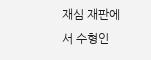재심 재판에서 수형인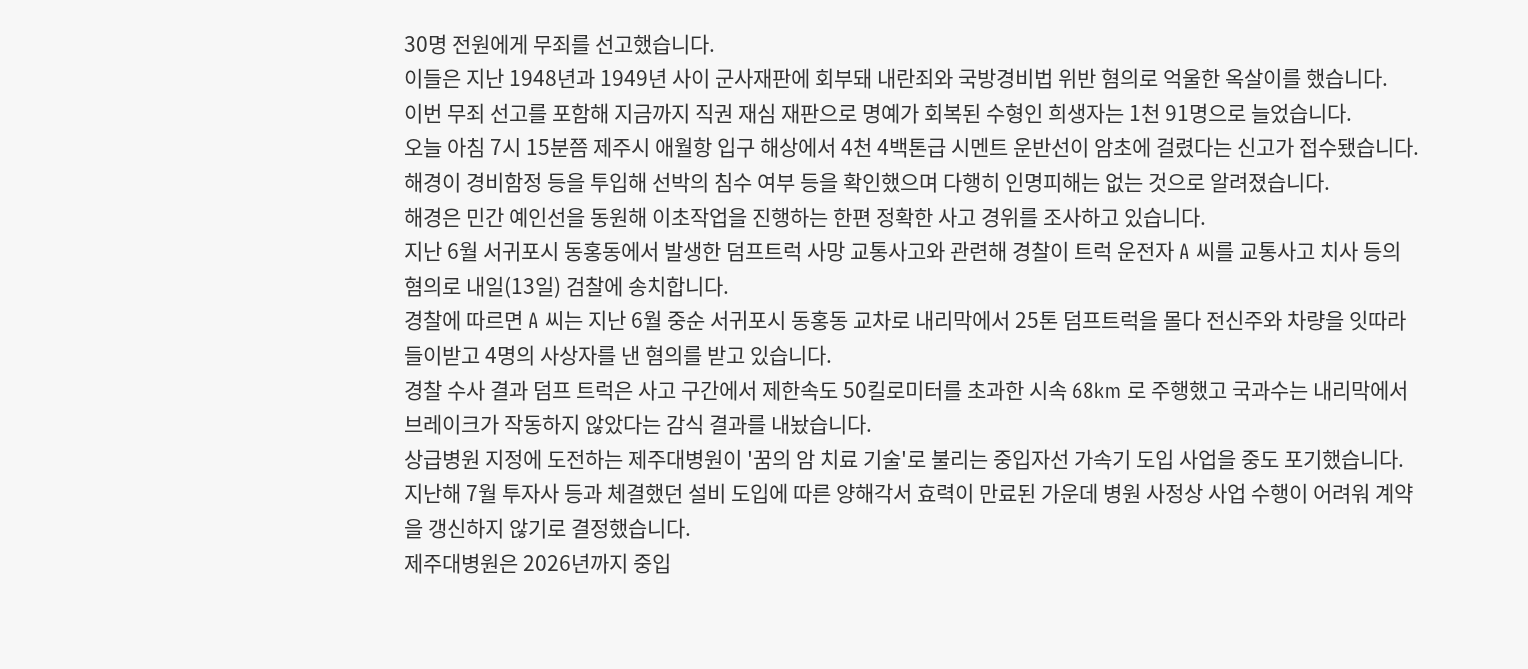30명 전원에게 무죄를 선고했습니다.
이들은 지난 1948년과 1949년 사이 군사재판에 회부돼 내란죄와 국방경비법 위반 혐의로 억울한 옥살이를 했습니다.
이번 무죄 선고를 포함해 지금까지 직권 재심 재판으로 명예가 회복된 수형인 희생자는 1천 91명으로 늘었습니다.
오늘 아침 7시 15분쯤 제주시 애월항 입구 해상에서 4천 4백톤급 시멘트 운반선이 암초에 걸렸다는 신고가 접수됐습니다.
해경이 경비함정 등을 투입해 선박의 침수 여부 등을 확인했으며 다행히 인명피해는 없는 것으로 알려졌습니다.
해경은 민간 예인선을 동원해 이초작업을 진행하는 한편 정확한 사고 경위를 조사하고 있습니다.
지난 6월 서귀포시 동홍동에서 발생한 덤프트럭 사망 교통사고와 관련해 경찰이 트럭 운전자 A 씨를 교통사고 치사 등의 혐의로 내일(13일) 검찰에 송치합니다.
경찰에 따르면 A 씨는 지난 6월 중순 서귀포시 동홍동 교차로 내리막에서 25톤 덤프트럭을 몰다 전신주와 차량을 잇따라 들이받고 4명의 사상자를 낸 혐의를 받고 있습니다.
경찰 수사 결과 덤프 트럭은 사고 구간에서 제한속도 50킬로미터를 초과한 시속 68km 로 주행했고 국과수는 내리막에서 브레이크가 작동하지 않았다는 감식 결과를 내놨습니다.
상급병원 지정에 도전하는 제주대병원이 '꿈의 암 치료 기술'로 불리는 중입자선 가속기 도입 사업을 중도 포기했습니다.
지난해 7월 투자사 등과 체결했던 설비 도입에 따른 양해각서 효력이 만료된 가운데 병원 사정상 사업 수행이 어려워 계약을 갱신하지 않기로 결정했습니다.
제주대병원은 2026년까지 중입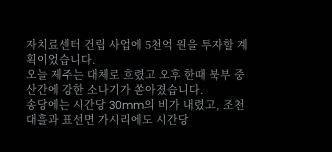자치료센터 건립 사업에 5천억 원을 투자할 계획이었습니다.
오늘 제주는 대체로 흐렸고 오후 한때 북부 중산간에 강한 소나기가 쏟아졌습니다.
송당에는 시간당 30mm의 비가 내렸고, 조천 대흘과 표선면 가시리에도 시간당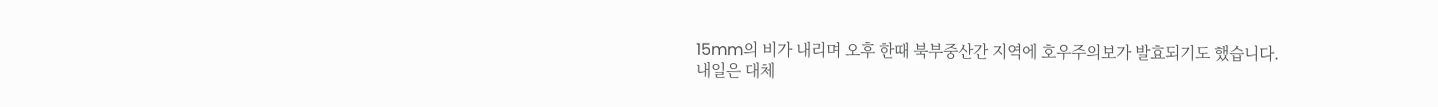15mm의 비가 내리며 오후 한때 북부중산간 지역에 호우주의보가 발효되기도 했습니다.
내일은 대체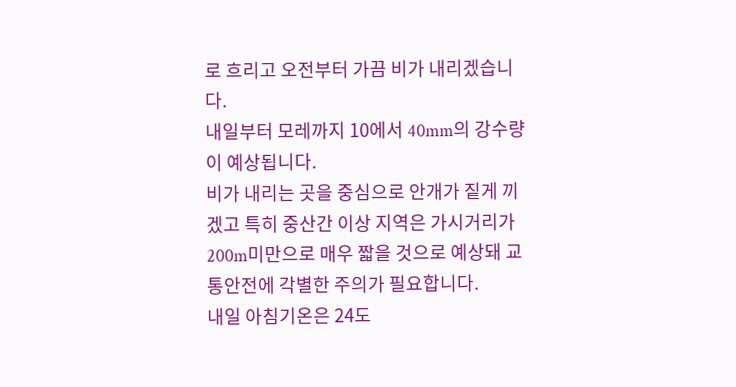로 흐리고 오전부터 가끔 비가 내리겠습니다.
내일부터 모레까지 10에서 40mm의 강수량이 예상됩니다.
비가 내리는 곳을 중심으로 안개가 짙게 끼겠고 특히 중산간 이상 지역은 가시거리가 200m미만으로 매우 짧을 것으로 예상돼 교통안전에 각별한 주의가 필요합니다.
내일 아침기온은 24도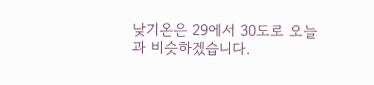낮기온은 29에서 30도로 오늘과 비슷하겠습니다.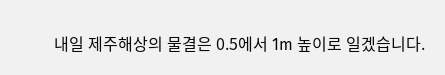내일 제주해상의 물결은 0.5에서 1m 높이로 일겠습니다.